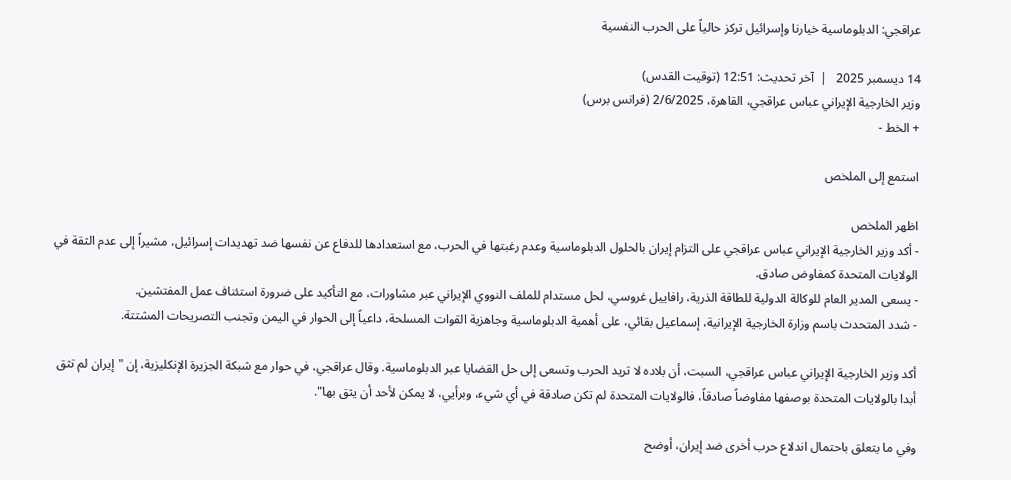عراقجي: الدبلوماسية خيارنا وإسرائيل تركز حالياً على الحرب النفسية

14 ديسمبر 2025   |  آخر تحديث: 12:51 (توقيت القدس)
وزير الخارجية الإيراني عباس عراقجي، القاهرة، 2/6/2025 (فرانس برس)
+ الخط -

استمع إلى الملخص

اظهر الملخص
- أكد وزير الخارجية الإيراني عباس عراقجي على التزام إيران بالحلول الدبلوماسية وعدم رغبتها في الحرب، مع استعدادها للدفاع عن نفسها ضد تهديدات إسرائيل، مشيراً إلى عدم الثقة في الولايات المتحدة كمفاوض صادق.
- يسعى المدير العام للوكالة الدولية للطاقة الذرية، رافاييل غروسي، لحل مستدام للملف النووي الإيراني عبر مشاورات، مع التأكيد على ضرورة استئناف عمل المفتشين.
- شدد المتحدث باسم وزارة الخارجية الإيرانية، إسماعيل بقائي، على أهمية الدبلوماسية وجاهزية القوات المسلحة، داعياً إلى الحوار في اليمن وتجنب التصريحات المشتتة.

أكد وزير الخارجية الإيراني عباس عراقجي، السبت، أن بلاده لا تريد الحرب وتسعى إلى حل القضايا عبر الدبلوماسية. وقال عراقجي، في حوار مع شبكة الجزيرة الإنكليزية، إن "إيران لم تثق أبدا بالولايات المتحدة بوصفها مفاوضاً صادقاً، فالولايات المتحدة لم تكن صادقة في أي شيء، وبرأيي، لا يمكن لأحد أن يثق بها".

وفي ما يتعلق باحتمال اندلاع حرب أخرى ضد إيران، أوضح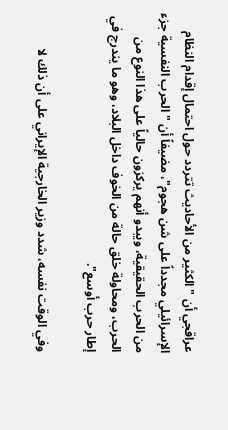عراقجي أن "الكثير من الأحاديث تتردد حول احتمال إقدام النظام الإسرائيلي مجدداً على شن هجوم"، مضيفاً أن "الحرب النفسية جزء من الحرب الحقيقية، ويبدو أنهم يركزون حالياً على هذا النوع من الحرب، ومحاولة خلق حالة من الخوف داخل البلاد، وهو ما يندرج في إطار حرب أوسع".

وفي الوقت نفسه، شدد وزير الخارجية الإيراني على أن ذلك لا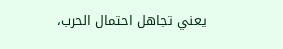يعني تجاهل احتمال الحرب،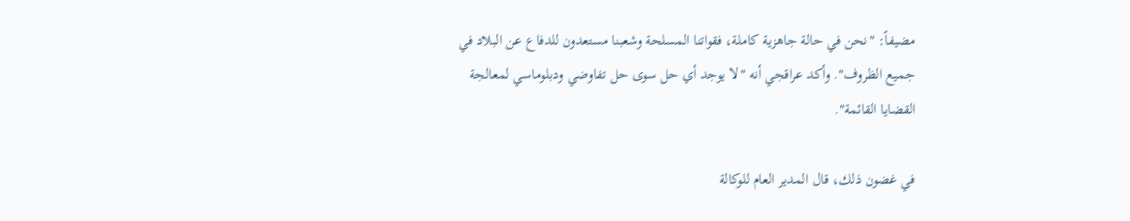مضيفاً: "نحن في حالة جاهزية كاملة، فقواتنا المسلحة وشعبنا مستعدون للدفاع عن البلاد في جميع الظروف". وأكد عراقجي أنه "لا يوجد أي حل سوى حل تفاوضي ودبلوماسي لمعالجة القضايا القائمة".

في غضون ذلك، قال المدير العام للوكالة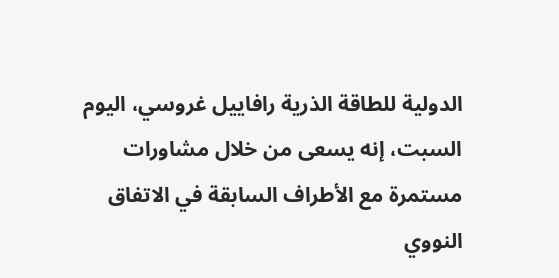الدولية للطاقة الذرية رافاييل غروسي، اليوم السبت، إنه يسعى من خلال مشاورات مستمرة مع الأطراف السابقة في الاتفاق النووي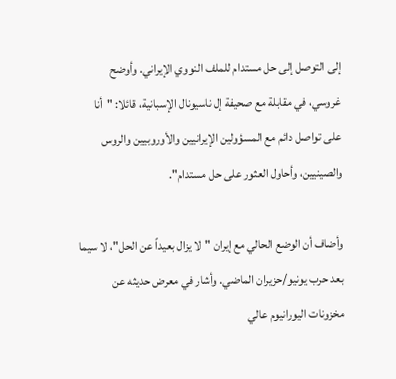إلى التوصل إلى حل مستدام للملف النووي الإيراني. وأوضح غروسي، في مقابلة مع صحيفة إل ناسيونال الإسبانية، قائلا: "أنا على تواصل دائم مع المسؤولين الإيرانيين والأوروبيين والروس والصينيين، وأحاول العثور على حل مستدام".

وأضاف أن الوضع الحالي مع إيران "لا يزال بعيداً عن الحل"، لا سيما بعد حرب يونيو/حزيران الماضي. وأشار في معرض حديثه عن مخزونات اليورانيوم عالي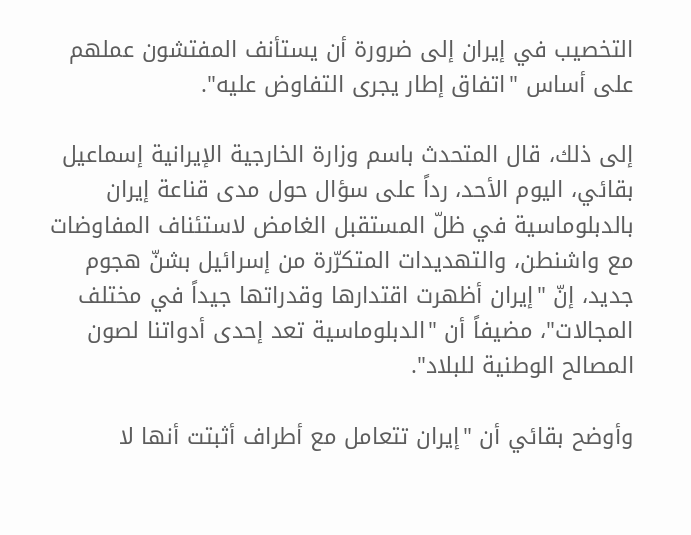التخصيب في إيران إلى ضرورة أن يستأنف المفتشون عملهم على أساس "اتفاق إطار يجرى التفاوض عليه".

إلى ذلك، قال المتحدث باسم وزارة الخارجية الإيرانية إسماعيل بقائي، اليوم الأحد، رداً على سؤال حول مدى قناعة إيران بالدبلوماسية في ظلّ المستقبل الغامض لاستئناف المفاوضات مع واشنطن، والتهديدات المتكرّرة من إسرائيل بشنّ هجوم جديد، إنّ "إيران أظهرت اقتدارها وقدراتها جيداً في مختلف المجالات"، مضيفاً أن "الدبلوماسية تعد إحدى أدواتنا لصون المصالح الوطنية للبلاد".

وأوضح بقائي أن "إيران تتعامل مع أطراف أثبتت أنها لا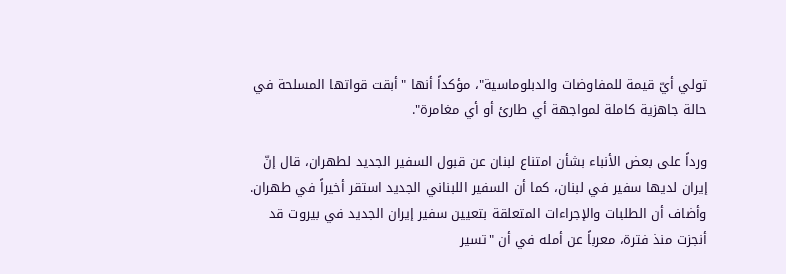تولي أيّ قيمة للمفاوضات والدبلوماسية"، مؤكداً أنها "أبقت قواتها المسلحة في حالة جاهزية كاملة لمواجهة أي طارئ أو أي مغامرة".

ورداً على بعض الأنباء بشأن امتناع لبنان عن قبول السفير الجديد لطهران، قال إنّ إيران لديها سفير في لبنان، كما أن السفير اللبناني الجديد استقر أخيراً في طهران. وأضاف أن الطلبات والإجراءات المتعلقة بتعيين سفير إيران الجديد في بيروت قد أنجزت منذ فترة، معرباً عن أمله في أن "تسير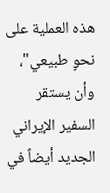هذه العملية على نحوٍ طبيعي"، وأن يستقر السفير الإيراني الجديد أيضاً في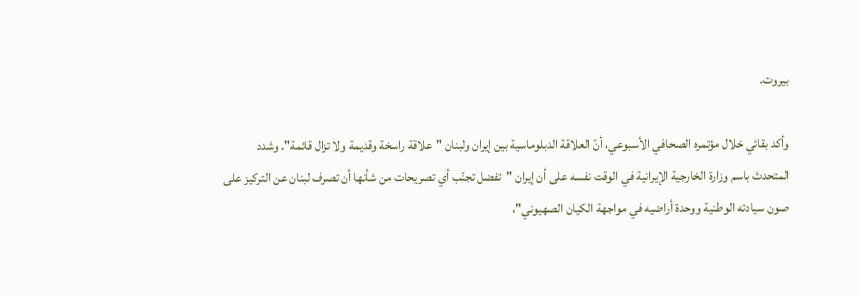بيروت.

وأكد بقائي خلال مؤتمره الصحافي الأسبوعي، أنّ العلاقة الدبلوماسية بين إيران ولبنان "علاقة راسخة وقديمة ولا تزال قائمة". وشدد المتحدث باسم وزارة الخارجية الإيرانية في الوقت نفسه على أن إيران "تفضل تجنّب أي تصريحات من شأنها أن تصرف لبنان عن التركيز على صون سيادته الوطنية ووحدة أراضيه في مواجهة الكيان الصهيوني"،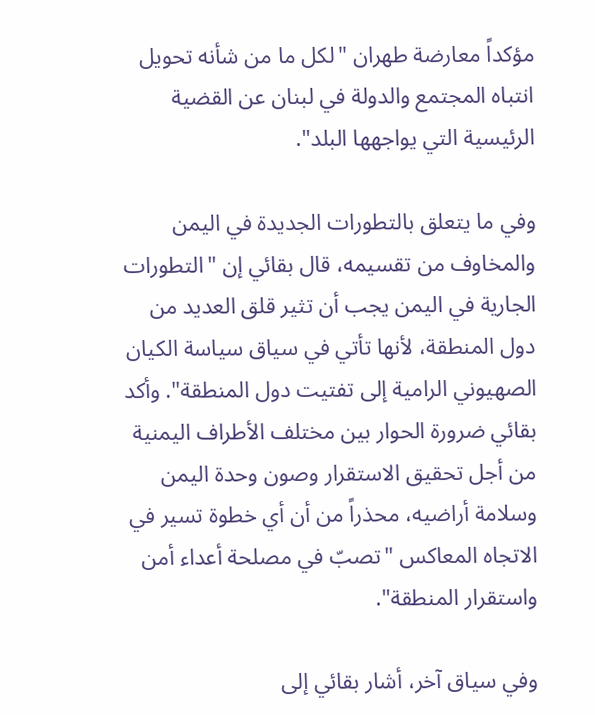مؤكداً معارضة طهران "لكل ما من شأنه تحويل انتباه المجتمع والدولة في لبنان عن القضية الرئيسية التي يواجهها البلد".

وفي ما يتعلق بالتطورات الجديدة في اليمن والمخاوف من تقسيمه، قال بقائي إن "التطورات الجارية في اليمن يجب أن تثير قلق العديد من دول المنطقة، لأنها تأتي في سياق سياسة الكيان الصهيوني الرامية إلى تفتيت دول المنطقة". وأكد بقائي ضرورة الحوار بين مختلف الأطراف اليمنية من أجل تحقيق الاستقرار وصون وحدة اليمن وسلامة أراضيه، محذراً من أن أي خطوة تسير في الاتجاه المعاكس "تصبّ في مصلحة أعداء أمن واستقرار المنطقة".

وفي سياق آخر، أشار بقائي إلى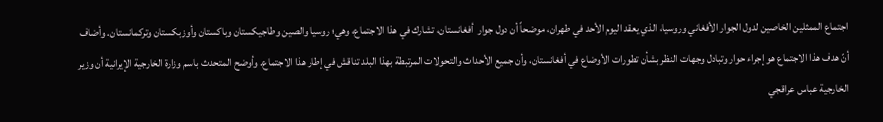اجتماع الممثلين الخاصين لدول الجوار الأفغاني وروسيا، الذي يعقد اليوم الأحد في طهران، موضحاً أن دول جوار  أفغانستان، تشارك في هذا الاجتماع، وهي؛ روسيا والصين وطاجيكستان وباكستان وأوزبكستان وتركمانستان. وأضاف أنّ هدف هذا الاجتماع هو إجراء حوار وتبادل وجهات النظر بشأن تطورات الأوضاع في أفغانستان، وأن جميع الأحداث والتحولات المرتبطة بهذا البلد تناقش في إطار هذا الاجتماع. وأوضح المتحدث باسم وزارة الخارجية الإيرانية أن وزير الخارجية عباس عراقجي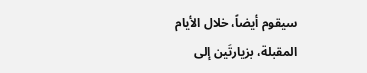سيقوم أيضاً، خلال الأيام المقبلة، بزيارتَين إلى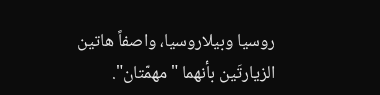روسيا وبيلاروسيا، واصفاً هاتين الزيارتَين بأنهما "مهمّتان".